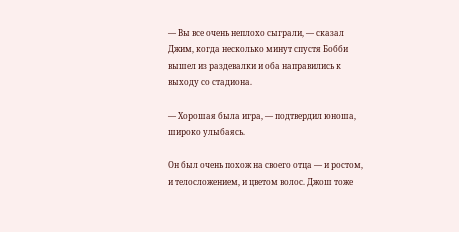— Вы все очень неплохо сыграли, — сказал Джим, когда несколько минут спустя Бобби вышел из раздевалки и оба направились к выходу со стадиона.

— Хорошая была игра, — подтвердил юноша, широко улыбаясь.

Он был очень похож на своего отца — и ростом, и телосложением, и цветом волос. Джош тоже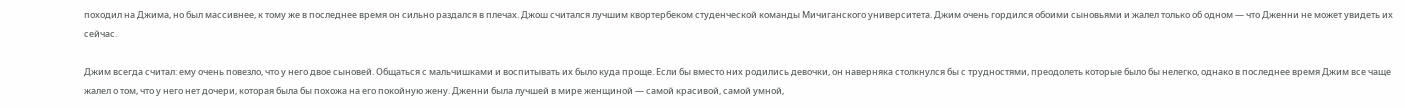походил на Джима, но был массивнее, к тому же в последнее время он сильно раздался в плечах. Джош считался лучшим квортербеком студенческой команды Мичиганского университета. Джим очень гордился обоими сыновьями и жалел только об одном — что Дженни не может увидеть их сейчас.

Джим всегда считал: ему очень повезло, что у него двое сыновей. Общаться с мальчишками и воспитывать их было куда проще. Если бы вместо них родились девочки, он наверняка столкнулся бы с трудностями, преодолеть которые было бы нелегко, однако в последнее время Джим все чаще жалел о том, что у него нет дочери, которая была бы похожа на его покойную жену. Дженни была лучшей в мире женщиной — самой красивой, самой умной,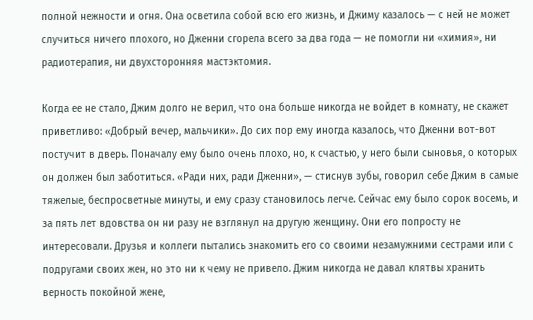полной нежности и огня. Она осветила собой всю его жизнь, и Джиму казалось — с ней не может случиться ничего плохого, но Дженни сгорела всего за два года — не помогли ни «химия», ни радиотерапия, ни двухсторонняя мастэктомия.

Когда ее не стало, Джим долго не верил, что она больше никогда не войдет в комнату, не скажет приветливо: «Добрый вечер, мальчики». До сих пор ему иногда казалось, что Дженни вот-вот постучит в дверь. Поначалу ему было очень плохо, но, к счастью, у него были сыновья, о которых он должен был заботиться. «Ради них, ради Дженни», — стиснув зубы, говорил себе Джим в самые тяжелые, беспросветные минуты, и ему сразу становилось легче. Сейчас ему было сорок восемь, и за пять лет вдовства он ни разу не взглянул на другую женщину. Они его попросту не интересовали. Друзья и коллеги пытались знакомить его со своими незамужними сестрами или с подругами своих жен, но это ни к чему не привело. Джим никогда не давал клятвы хранить верность покойной жене,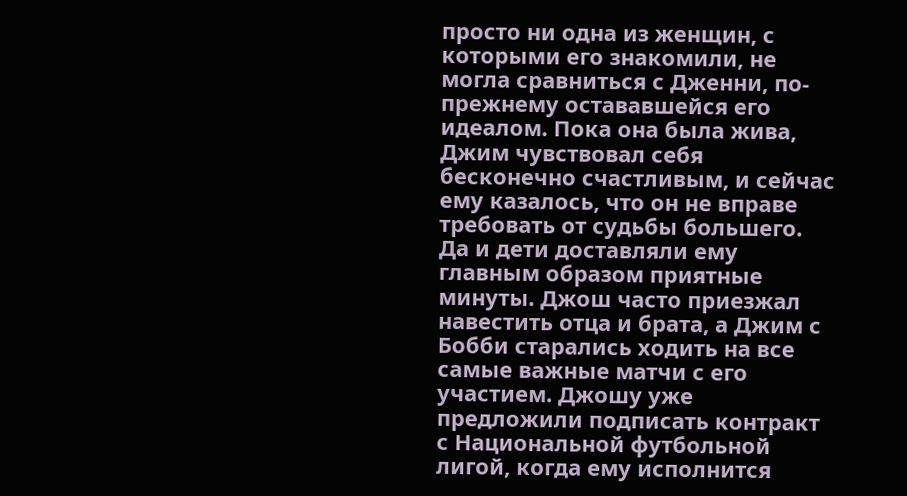просто ни одна из женщин, с которыми его знакомили, не могла сравниться с Дженни, по-прежнему остававшейся его идеалом. Пока она была жива, Джим чувствовал себя бесконечно счастливым, и сейчас ему казалось, что он не вправе требовать от судьбы большего. Да и дети доставляли ему главным образом приятные минуты. Джош часто приезжал навестить отца и брата, а Джим с Бобби старались ходить на все самые важные матчи с его участием. Джошу уже предложили подписать контракт с Национальной футбольной лигой, когда ему исполнится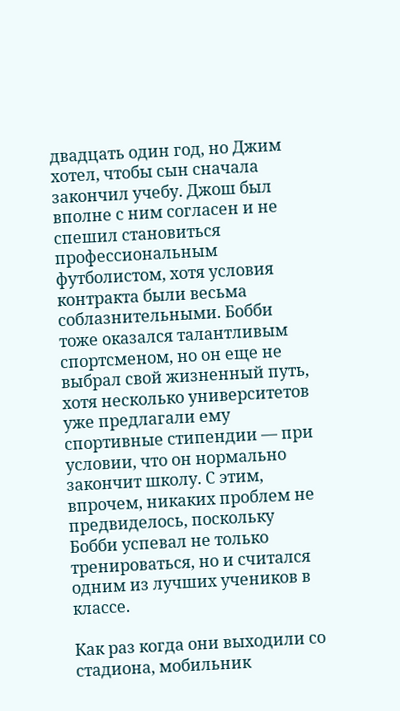двадцать один год, но Джим хотел, чтобы сын сначала закончил учебу. Джош был вполне с ним согласен и не спешил становиться профессиональным футболистом, хотя условия контракта были весьма соблазнительными. Бобби тоже оказался талантливым спортсменом, но он еще не выбрал свой жизненный путь, хотя несколько университетов уже предлагали ему спортивные стипендии — при условии, что он нормально закончит школу. С этим, впрочем, никаких проблем не предвиделось, поскольку Бобби успевал не только тренироваться, но и считался одним из лучших учеников в классе.

Как раз когда они выходили со стадиона, мобильник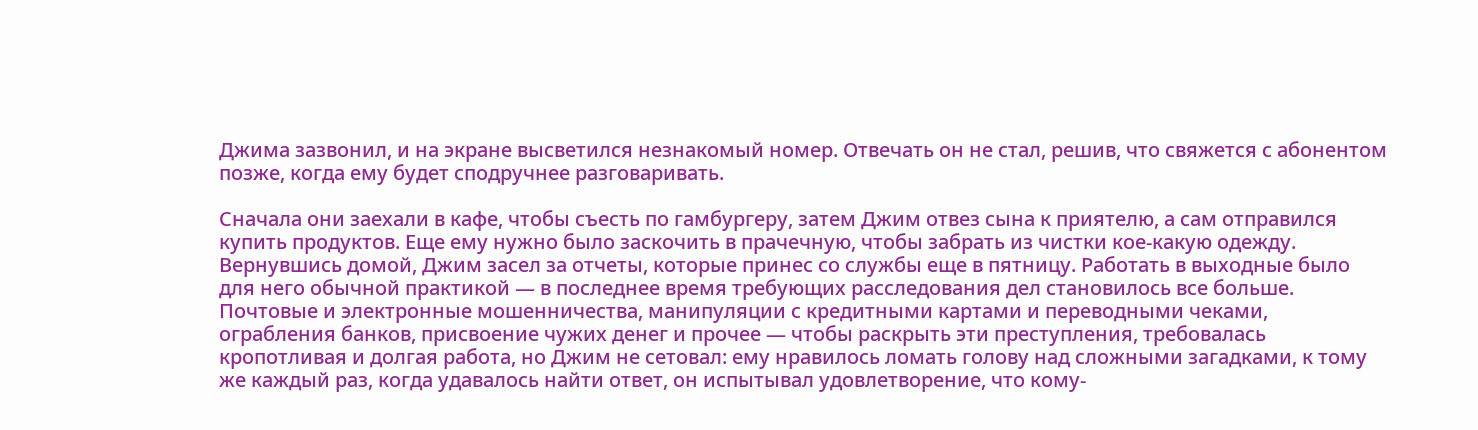Джима зазвонил, и на экране высветился незнакомый номер. Отвечать он не стал, решив, что свяжется с абонентом позже, когда ему будет сподручнее разговаривать.

Сначала они заехали в кафе, чтобы съесть по гамбургеру, затем Джим отвез сына к приятелю, а сам отправился купить продуктов. Еще ему нужно было заскочить в прачечную, чтобы забрать из чистки кое-какую одежду. Вернувшись домой, Джим засел за отчеты, которые принес со службы еще в пятницу. Работать в выходные было для него обычной практикой — в последнее время требующих расследования дел становилось все больше. Почтовые и электронные мошенничества, манипуляции с кредитными картами и переводными чеками, ограбления банков, присвоение чужих денег и прочее — чтобы раскрыть эти преступления, требовалась кропотливая и долгая работа, но Джим не сетовал: ему нравилось ломать голову над сложными загадками, к тому же каждый раз, когда удавалось найти ответ, он испытывал удовлетворение, что кому-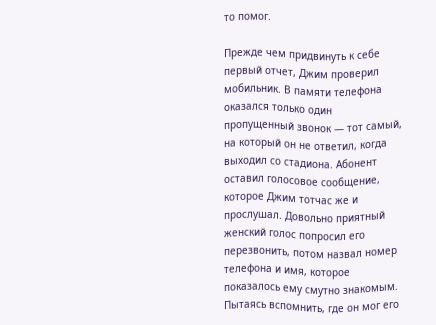то помог.

Прежде чем придвинуть к себе первый отчет, Джим проверил мобильник. В памяти телефона оказался только один пропущенный звонок — тот самый, на который он не ответил, когда выходил со стадиона. Абонент оставил голосовое сообщение, которое Джим тотчас же и прослушал. Довольно приятный женский голос попросил его перезвонить, потом назвал номер телефона и имя, которое показалось ему смутно знакомым. Пытаясь вспомнить, где он мог его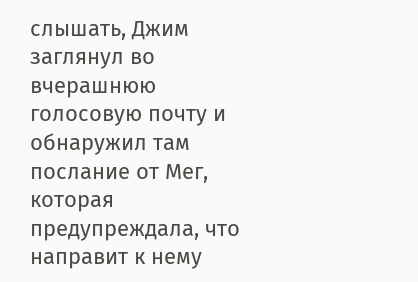слышать, Джим заглянул во вчерашнюю голосовую почту и обнаружил там послание от Мег, которая предупреждала, что направит к нему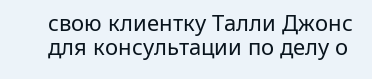свою клиентку Талли Джонс для консультации по делу о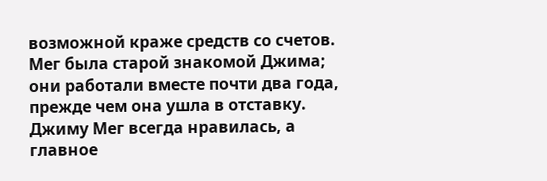возможной краже средств со счетов. Мег была старой знакомой Джима; они работали вместе почти два года, прежде чем она ушла в отставку. Джиму Мег всегда нравилась, а главное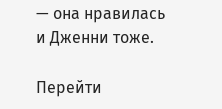— она нравилась и Дженни тоже.

Перейти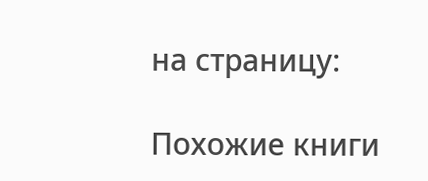на страницу:

Похожие книги